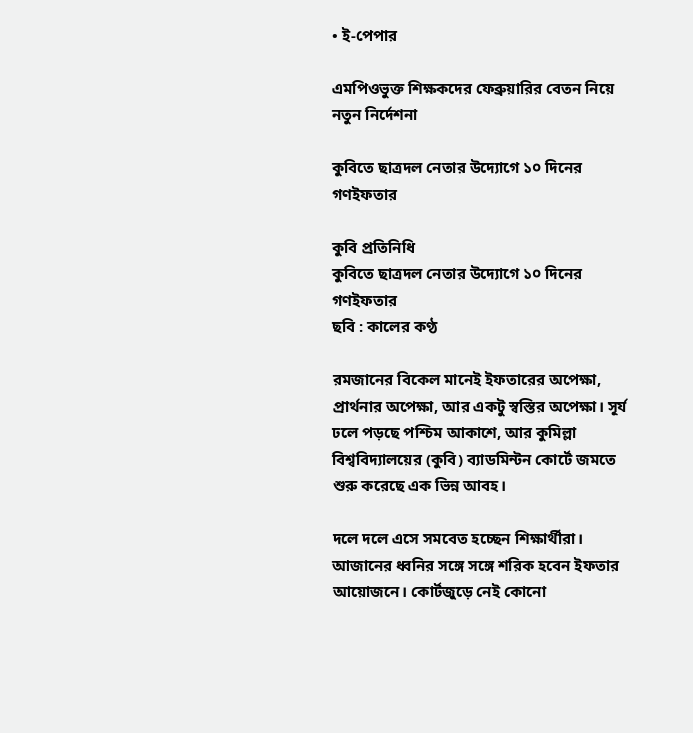• ই-পেপার

এমপিওভুক্ত শিক্ষকদের ফেব্রুয়ারির বেতন নিয়ে নতুন নির্দেশনা

কুবিতে ছাত্রদল নেতার উদ্যোগে ১০ দিনের গণইফতার

কুবি প্রতিনিধি
কুবিতে ছাত্রদল নেতার উদ্যোগে ১০ দিনের গণইফতার
ছবি : কালের কণ্ঠ

রমজানের বিকেল মানেই ইফতারের অপেক্ষা, প্রার্থনার অপেক্ষা, আর একটু স্বস্তির অপেক্ষা। সূর্য ঢলে পড়ছে পশ্চিম আকাশে, আর কুমিল্লা বিশ্ববিদ্যালয়ের (কুবি) ব্যাডমিন্টন কোর্টে জমতে শুরু করেছে এক ভিন্ন আবহ।

দলে দলে এসে সমবেত হচ্ছেন শিক্ষার্থীরা। আজানের ধ্বনির সঙ্গে সঙ্গে শরিক হবেন ইফতার আয়োজনে। কোর্টজুড়ে নেই কোনো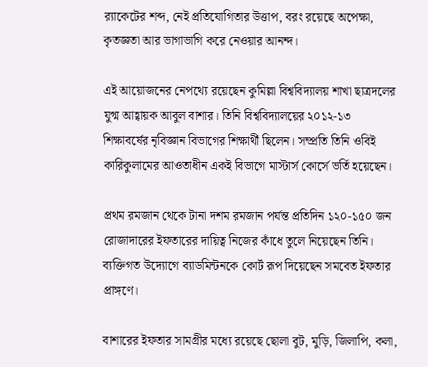র‌্যাকেটের শব্দ, নেই প্রতিযোগিতার উত্তাপ, বরং রয়েছে অপেক্ষা, কৃতজ্ঞতা আর ভাগাভাগি করে নেওয়ার আনন্দ।

এই আয়োজনের নেপথ্যে রয়েছেন কুমিল্লা বিশ্ববিদ্যালয় শাখা ছাত্রদলের যুগ্ম আহ্বায়ক আবুল বাশার। তিনি বিশ্ববিদ্যালয়ের ২০১২-১৩ শিক্ষাবর্ষের নৃবিজ্ঞান বিভাগের শিক্ষার্থী ছিলেন। সম্প্রতি তিনি ওবিই কারিকুলামের আওতাধীন একই বিভাগে মাস্টার্স কোর্সে ভর্তি হয়েছেন।

প্রথম রমজান থেকে টানা দশম রমজান পর্যন্ত প্রতিদিন ১২০-১৫০ জন রোজাদারের ইফতারের দায়িত্ব নিজের কাঁধে তুলে নিয়েছেন তিনি। ব্যক্তিগত উদ্যোগে ব্যাডমিন্টনকে কোর্ট রূপ দিয়েছেন সমবেত ইফতার প্রাঙ্গণে।

বাশারের ইফতার সামগ্রীর মধ্যে রয়েছে ছোলা বুট, মুড়ি, জিলাপি, কলা,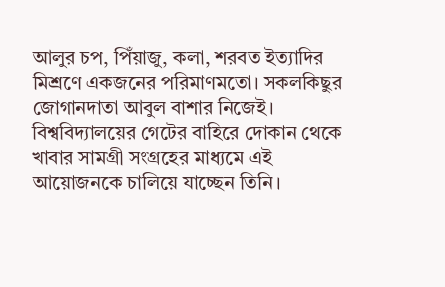আলুর চপ, পিঁয়াজু, কলা, শরবত ইত্যাদির মিশ্রণে একজনের পরিমাণমতো। সকলকিছুর জোগানদাতা আবুল বাশার নিজেই। বিশ্ববিদ্যালয়ের গেটের বাহিরে দোকান থেকে খাবার সামগ্রী সংগ্রহের মাধ্যমে এই আয়োজনকে চালিয়ে যাচ্ছেন তিনি।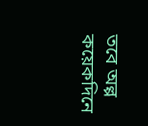তবে অল্প কয়েকদিনে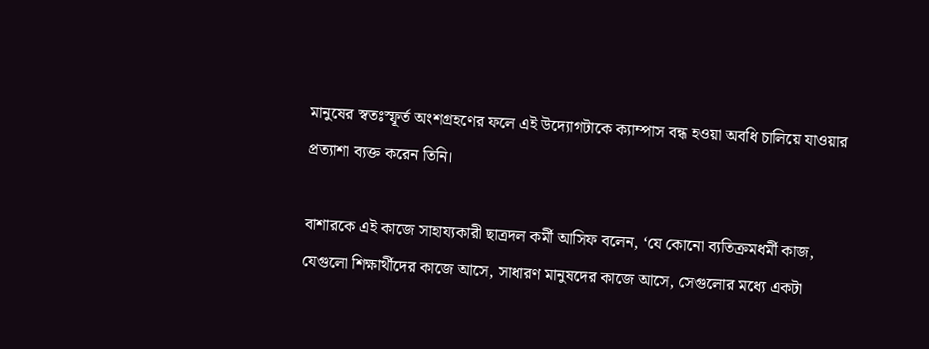মানুষের স্বতঃস্ফূর্ত অংশগ্রহণের ফলে এই উদ্যোগটাকে ক্যাম্পাস বন্ধ হওয়া অবধি চালিয়ে যাওয়ার প্রত্যাশা ব্যক্ত করেন তিনি।

বাশারকে এই কাজে সাহায্যকারী ছাত্রদল কর্মী আসিফ বলেন, ‘যে কোনো ব্যতিক্রমধর্মী কাজ, যেগুলো শিক্ষার্থীদের কাজে আসে, সাধারণ মানুষদের কাজে আসে, সেগুলোর মধ্যে একটা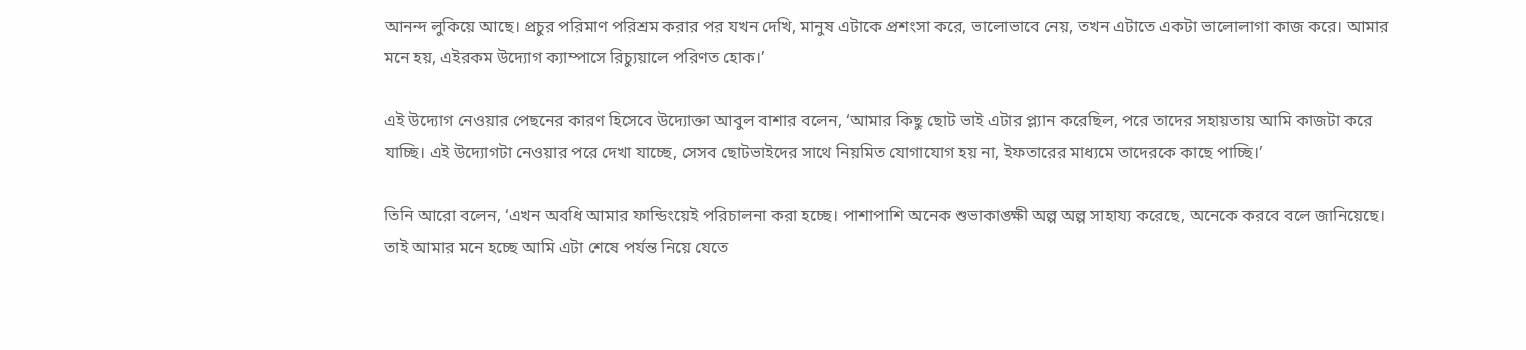আনন্দ লুকিয়ে আছে। প্রচুর পরিমাণ পরিশ্রম করার পর যখন দেখি, মানুষ এটাকে প্রশংসা করে, ভালোভাবে নেয়, তখন এটাতে একটা ভালোলাগা কাজ করে। আমার মনে হয়, এইরকম উদ্যোগ ক্যাম্পাসে রিচ্যুয়ালে পরিণত হোক।’

এই উদ্যোগ নেওয়ার পেছনের কারণ হিসেবে উদ্যোক্তা আবুল বাশার বলেন, ‘আমার কিছু ছোট ভাই এটার প্ল্যান করেছিল, পরে তাদের সহায়তায় আমি কাজটা করে যাচ্ছি। এই উদ্যোগটা নেওয়ার পরে দেখা যাচ্ছে, সেসব ছোটভাইদের সাথে নিয়মিত যোগাযোগ হয় না, ইফতারের মাধ্যমে তাদেরকে কাছে পাচ্ছি।’

তিনি আরো বলেন, ‘এখন অবধি আমার ফান্ডিংয়েই পরিচালনা করা হচ্ছে। পাশাপাশি অনেক শুভাকাঙ্ক্ষী অল্প অল্প সাহায্য করেছে, অনেকে করবে বলে জানিয়েছে। তাই আমার মনে হচ্ছে আমি এটা শেষে পর্যন্ত নিয়ে যেতে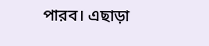পারব। এছাড়া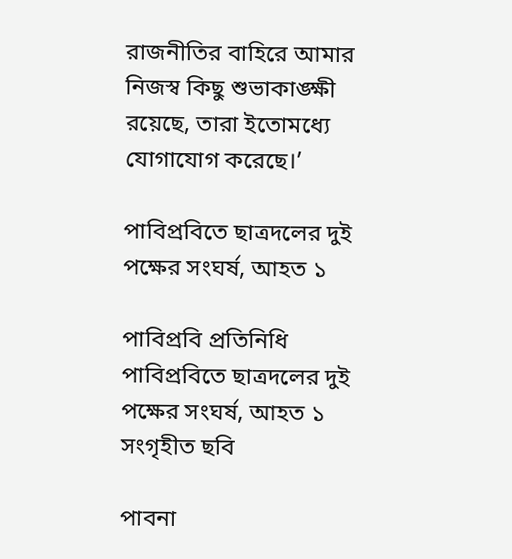রাজনীতির বাহিরে আমার নিজস্ব কিছু শুভাকাঙ্ক্ষী রয়েছে, তারা ইতোমধ্যে যোগাযোগ করেছে।’

পাবিপ্রবিতে ছাত্রদলের দুই পক্ষের সংঘর্ষ, আহত ১

পাবিপ্রবি প্রতিনিধি
পাবিপ্রবিতে ছাত্রদলের দুই পক্ষের সংঘর্ষ, আহত ১
সংগৃহীত ছবি

পাবনা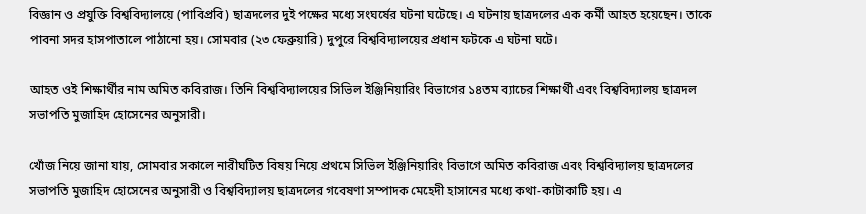বিজ্ঞান ও প্রযুক্তি বিশ্ববিদ্যালয়ে (পাবিপ্রবি) ছাত্রদলের দুই পক্ষের মধ্যে সংঘর্ষের ঘটনা ঘটেছে। এ ঘটনায় ছাত্রদলের এক কর্মী আহত হয়েছেন। তাকে পাবনা সদর হাসপাতালে পাঠানো হয়। সোমবার (২৩ ফেব্রুয়ারি) দুপুরে বিশ্ববিদ্যালয়ের প্রধান ফটকে এ ঘটনা ঘটে।

আহত ওই শিক্ষার্থীর নাম অমিত কবিরাজ। তিনি বিশ্ববিদ্যালয়ের সিভিল ইঞ্জিনিয়ারিং বিভাগের ১৪তম ব্যাচের শিক্ষার্থী এবং বিশ্ববিদ্যালয় ছাত্রদল সভাপতি মুজাহিদ হোসেনের অনুসারী।

খোঁজ নিয়ে জানা যায়, সোমবার সকালে নারীঘটিত বিষয় নিয়ে প্রথমে সিভিল ইঞ্জিনিয়ারিং বিভাগে অমিত কবিরাজ এবং বিশ্ববিদ্যালয় ছাত্রদলের সভাপতি মুজাহিদ হোসেনের অনুসারী ও বিশ্ববিদ্যালয় ছাত্রদলের গবেষণা সম্পাদক মেহেদী হাসানের মধ্যে কথা-কাটাকাটি হয়। এ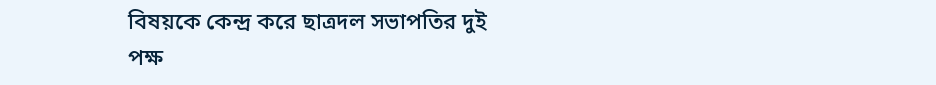বিষয়কে কেন্দ্র করে ছাত্রদল সভাপতির দুই পক্ষ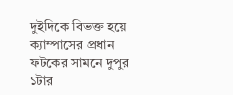দুইদিকে বিভক্ত হয়ে ক্যাম্পাসের প্রধান ফটকের সামনে দুপুর ১টার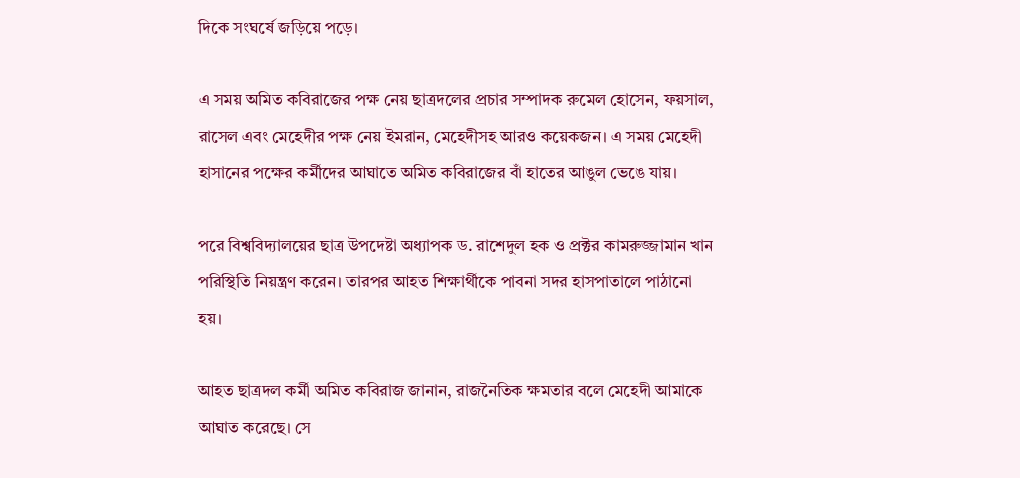দিকে সংঘর্ষে জড়িয়ে পড়ে।

এ সময় অমিত কবিরাজের পক্ষ নেয় ছাত্রদলের প্রচার সম্পাদক রুমেল হোসেন, ফয়সাল, রাসেল এবং মেহেদীর পক্ষ নেয় ইমরান, মেহেদীসহ আরও কয়েকজন। এ সময় মেহেদী হাসানের পক্ষের কর্মীদের আঘাতে অমিত কবিরাজের বাঁ হাতের আঙুল ভেঙে যায়।

পরে বিশ্ববিদ্যালয়ের ছাত্র উপদেষ্টা অধ্যাপক ড. রাশেদুল হক ও প্রক্টর কামরুজ্জামান খান পরিস্থিতি নিয়ন্ত্রণ করেন। তারপর আহত শিক্ষার্থীকে পাবনা সদর হাসপাতালে পাঠানো হয়।

আহত ছাত্রদল কর্মী অমিত কবিরাজ জানান, রাজনৈতিক ক্ষমতার বলে মেহেদী আমাকে আঘাত করেছে। সে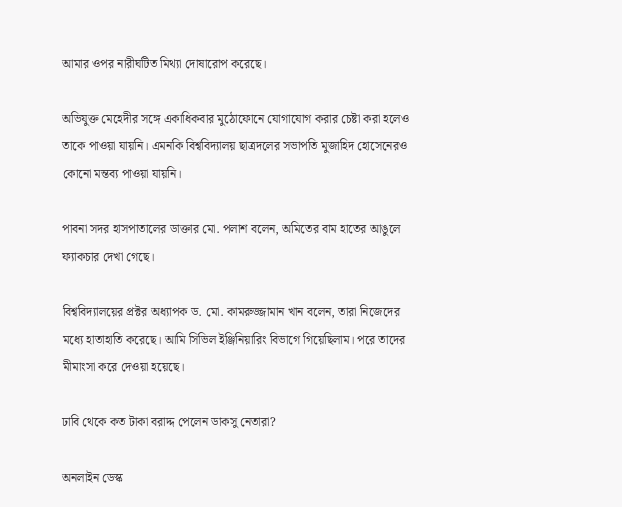আমার ওপর নারীঘটিত মিথ্যা দোষারোপ করেছে।

অভিযুক্ত মেহেদীর সঙ্গে একাধিকবার মুঠোফোনে যোগাযোগ করার চেষ্টা করা হলেও তাকে পাওয়া যায়নি। এমনকি বিশ্ববিদ্যালয় ছাত্রদলের সভাপতি মুজাহিদ হোসেনেরও কোনো মন্তব্য পাওয়া যায়নি।

পাবনা সদর হাসপাতালের ডাক্তার মো. পলাশ বলেন, অমিতের বাম হাতের আঙুলে ফ্যাকচার দেখা গেছে।

বিশ্ববিদ্যালয়ের প্রক্টর অধ্যাপক ড. মো. কামরুজ্জামান খান বলেন, তারা নিজেদের মধ্যে হাতাহাতি করেছে। আমি সিভিল ইঞ্জিনিয়ারিং বিভাগে গিয়েছিলাম। পরে তাদের মীমাংসা করে দেওয়া হয়েছে।

ঢাবি থেকে কত টাকা বরাদ্দ পেলেন ডাকসু নেতারা?

অনলাইন ডেস্ক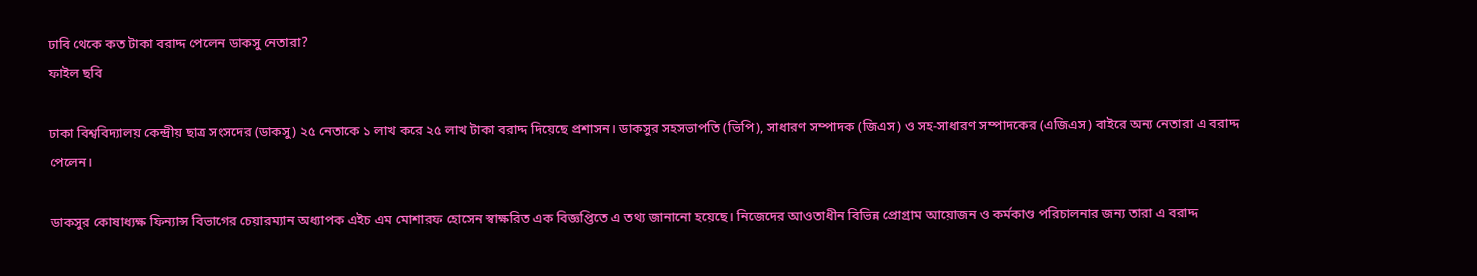ঢাবি থেকে কত টাকা বরাদ্দ পেলেন ডাকসু নেতারা?
ফাইল ছবি

ঢাকা বিশ্ববিদ্যালয় কেন্দ্রীয় ছাত্র সংসদের (ডাকসু) ২৫ নেতাকে ১ লাখ করে ২৫ লাখ টাকা বরাদ্দ দিয়েছে প্রশাসন। ডাকসুর সহসভাপতি (ভিপি), সাধারণ সম্পাদক (জিএস) ও সহ-সাধারণ সম্পাদকের (এজিএস) বাইরে অন্য নেতারা এ বরাদ্দ পেলেন।

ডাকসুর কোষাধ্যক্ষ ফিন্যান্স বিভাগের চেয়ারম্যান অধ্যাপক এইচ এম মোশারফ হোসেন স্বাক্ষরিত এক বিজ্ঞপ্তিতে এ তথ্য জানানো হয়েছে। নিজেদের আওতাধীন বিভিন্ন প্রোগ্রাম আয়োজন ও কর্মকাণ্ড পরিচালনার জন্য তারা এ বরাদ্দ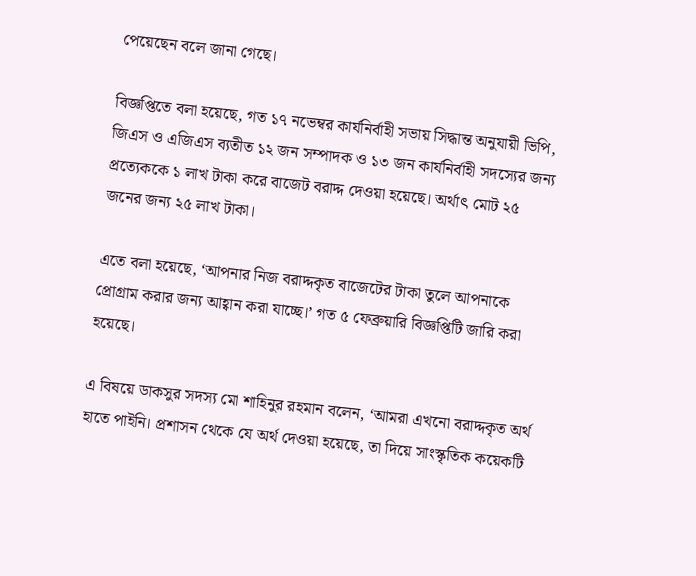পেয়েছেন বলে জানা গেছে।

বিজ্ঞপ্তিতে বলা হয়েছে, গত ১৭ নভেম্বর কার্যনির্বাহী সভায় সিদ্ধান্ত অনুযায়ী ভিপি, জিএস ও এজিএস ব্যতীত ১২ জন সম্পাদক ও ১৩ জন কার্যনির্বাহী সদস্যের জন্য প্রত্যেককে ১ লাখ টাকা করে বাজেট বরাদ্দ দেওয়া হয়েছে। অর্থাৎ মোট ২৫ জনের জন্য ২৫ লাখ টাকা।

এতে বলা হয়েছে, ‘আপনার নিজ বরাদ্দকৃত বাজেটের টাকা তুলে আপনাকে প্রোগ্রাম করার জন্য আহ্বান করা যাচ্ছে।’ গত ৫ ফেব্রুয়ারি বিজ্ঞপ্তিটি জারি করা হয়েছে।

এ বিষয়ে ডাকসুর সদস্য মো শাহিনুর রহমান বলেন, ‘আমরা এখনো বরাদ্দকৃত অর্থ হাতে পাইনি। প্রশাসন থেকে যে অর্থ দেওয়া হয়েছে, তা দিয়ে সাংস্কৃতিক কয়েকটি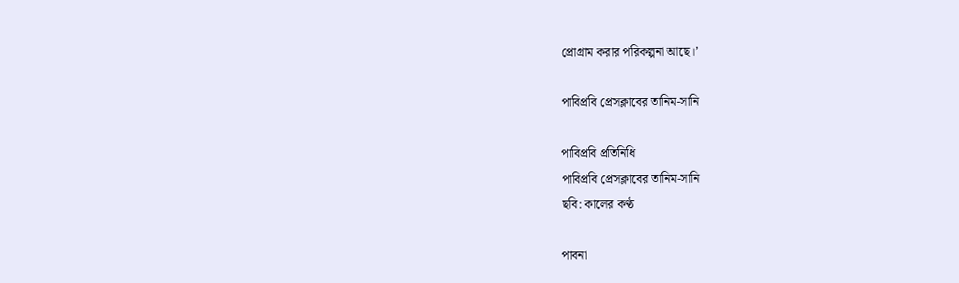প্রোগ্রাম করার পরিকল্পনা আছে।’

পাবিপ্রবি প্রেসক্লাবের তানিম-সানি

পাবিপ্রবি প্রতিনিধি
পাবিপ্রবি প্রেসক্লাবের তানিম-সানি
ছবি: কালের কণ্ঠ

পাবনা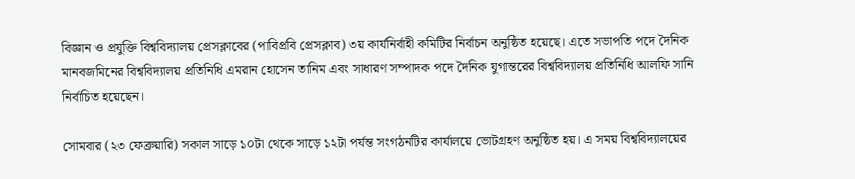বিজ্ঞান ও প্রযুক্তি বিশ্ববিদ্যালয় প্রেসক্লাবের (পাবিপ্রবি প্রেসক্লাব) ৩য় কার্যনির্বাহী কমিটির নির্বাচন অনুষ্ঠিত হয়েছে। এতে সভাপতি পদে দৈনিক মানবজমিনের বিশ্ববিদ্যালয় প্রতিনিধি এমরান হোসেন তানিম এবং সাধারণ সম্পাদক পদে দৈনিক যুগান্তরের বিশ্ববিদ্যালয় প্রতিনিধি আলফি সানি নির্বাচিত হয়েছেন।

সোমবার (২৩ ফেব্রুয়ারি) সকাল সাড়ে ১০টা থেকে সাড়ে ১২টা পর্যন্ত সংগঠনটির কার্যালয়ে ভোটগ্রহণ অনুষ্ঠিত হয়। এ সময় বিশ্ববিদ্যালয়ের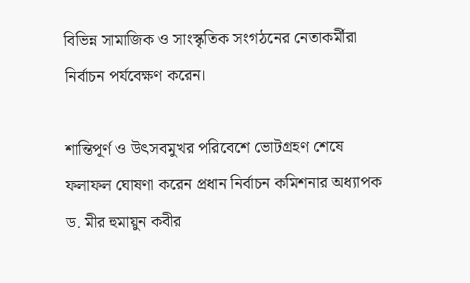বিভিন্ন সামাজিক ও সাংস্কৃতিক সংগঠনের নেতাকর্মীরা নির্বাচন পর্যবেক্ষণ করেন।

শান্তিপূর্ণ ও উৎসবমুখর পরিবেশে ভোটগ্রহণ শেষে ফলাফল ঘোষণা করেন প্রধান নির্বাচন কমিশনার অধ্যাপক ড. মীর হুমায়ুন কবীর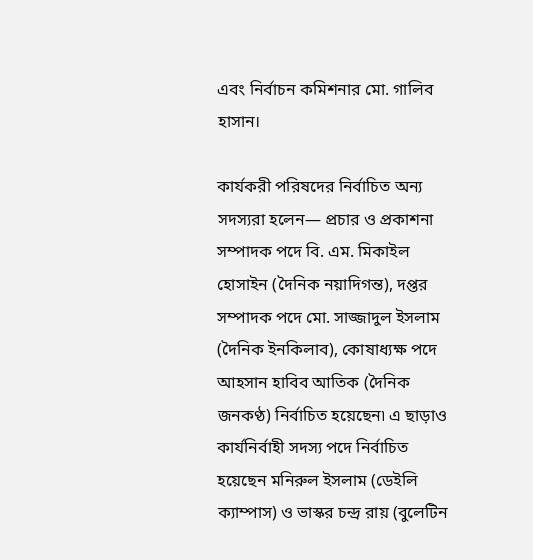এবং নির্বাচন কমিশনার মো. গালিব হাসান।

কার্যকরী পরিষদের নির্বাচিত অন্য সদস্যরা হলেন— প্রচার ও প্রকাশনা সম্পাদক পদে বি. এম. মিকাইল হোসাইন (দৈনিক নয়াদিগন্ত), দপ্তর সম্পাদক পদে মো. সাজ্জাদুল ইসলাম (দৈনিক ইনকিলাব), কোষাধ্যক্ষ পদে আহসান হাবিব আতিক (দৈনিক জনকণ্ঠ) নির্বাচিত হয়েছেন৷ এ ছাড়াও কার্যনির্বাহী সদস্য পদে নির্বাচিত হয়েছেন মনিরুল ইসলাম (ডেইলি ক্যাম্পাস) ও ভাস্কর চন্দ্র রায় (বুলেটিন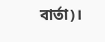বার্তা)।